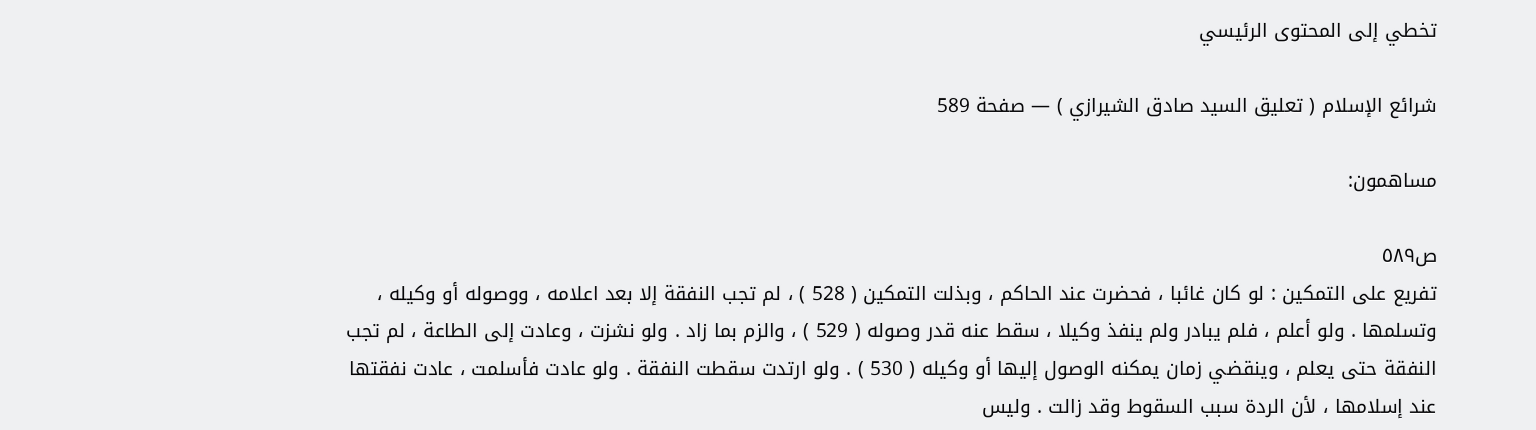تخطي إلى المحتوى الرئيسي

شرائع الإسلام ( تعليق السيد صادق الشيرازي ) — صفحة 589

مساهمون:

ص٥٨٩
تفريع على التمكين : لو كان غائبا ، فحضرت عند الحاكم ، وبذلت التمكين ( 528 ) ، لم تجب النفقة إلا بعد اعلامه ، ووصوله أو وكيله ، وتسلمها . ولو أعلم ، فلم يبادر ولم ينفذ وكيلا ، سقط عنه قدر وصوله ( 529 ) ، والزم بما زاد . ولو نشزت ، وعادت إلى الطاعة ، لم تجب النفقة حتى يعلم ، وينقضي زمان يمكنه الوصول إليها أو وكيله ( 530 ) . ولو ارتدت سقطت النفقة . ولو عادت فأسلمت ، عادت نفقتها عند إسلامها ، لأن الردة سبب السقوط وقد زالت . وليس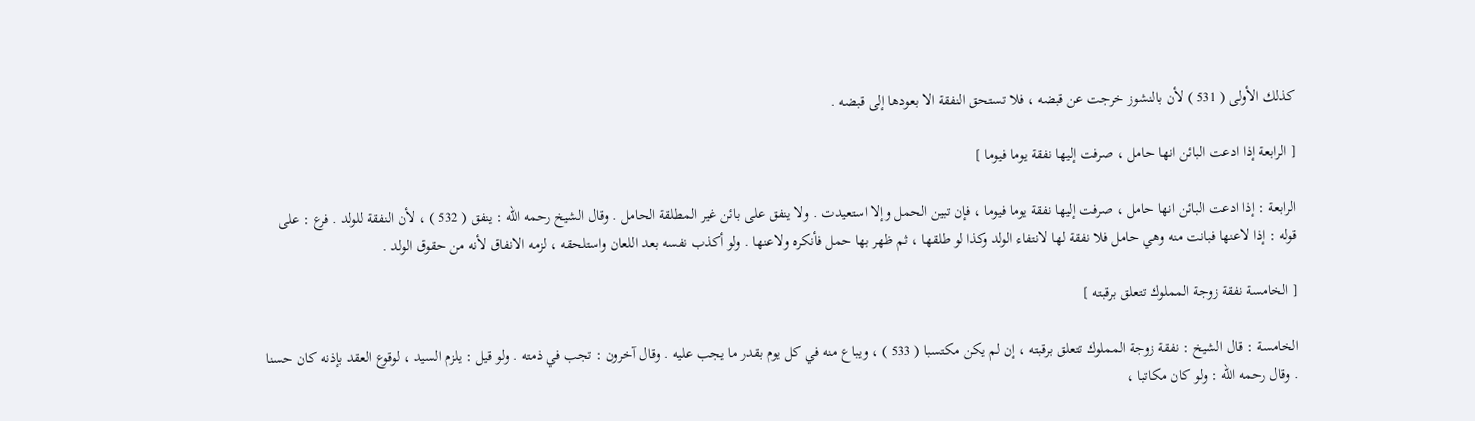كذلك الأولى ( 531 ) لأن بالنشوز خرجت عن قبضه ، فلا تستحق النفقة الا بعودها إلى قبضه .

[ الرابعة إذا ادعت البائن انها حامل ، صرفت إليها نفقة يوما فيوما ]

الرابعة : إذا ادعت البائن انها حامل ، صرفت إليها نفقة يوما فيوما ، فإن تبين الحمل وإلا استعيدت . ولا ينفق على بائن غير المطلقة الحامل . وقال الشيخ رحمه اللّه : ينفق ( 532 ) ، لأن النفقة للولد . فرع : على قوله : إذا لاعنها فبانت منه وهي حامل فلا نفقة لها لانتفاء الولد وكذا لو طلقها ، ثم ظهر بها حمل فأنكره ولاعنها . ولو أكذب نفسه بعد اللعان واستلحقه ، لزمه الانفاق لأنه من حقوق الولد .

[ الخامسة نفقة زوجة المملوك تتعلق برقبته ]

الخامسة : قال الشيخ : نفقة زوجة المملوك تتعلق برقبته ، إن لم يكن مكتسبا ( 533 ) ، ويباع منه في كل يوم بقدر ما يجب عليه . وقال آخرون : تجب في ذمته . ولو قيل : يلزم السيد ، لوقوع العقد بإذنه كان حسنا . وقال رحمه اللّه : ولو كان مكاتبا ،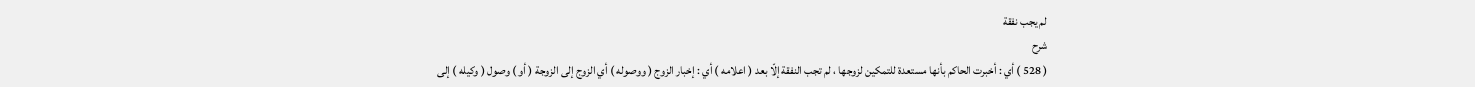لم يجب نفقة
شرح
( 528 ) أي : أخبرت الحاكم بأنها مستعدة للتمكين لزوجها ، لم تجب النفقة إلّا بعد ( اعلامه ) أي : إخبار الزوج ( ووصوله ) أي الزوج إلى الزوجة ( أو ) وصول ( وكيله ) إلى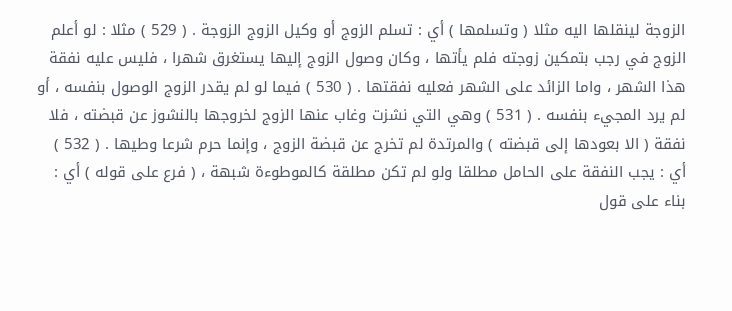الزوجة لينقلها اليه مثلا ( وتسلمها ) أي : تسلم الزوج أو وكيل الزوج الزوجة . ( 529 ) مثلا : لو أعلم الزوج في رجب بتمكين زوجته فلم يأتها ، وكان وصول الزوج إليها يستغرق شهرا ، فليس عليه نفقة هذا الشهر ، واما الزائد على الشهر فعليه نفقتها . ( 530 ) فيما لو لم يقدر الزوج الوصول بنفسه ، أو لم يرد المجيء بنفسه . ( 531 ) وهي التي نشزت وغاب عنها الزوج لخروجها بالنشوز عن قبضته ، فلا نفقة ( الا بعودها إلى قبضته ) والمرتدة لم تخرج عن قبضة الزوج ، وإنما حرم شرعا وطيها . ( 532 ) أي : يجب النفقة على الحامل مطلقا ولو لم تكن مطلقة كالموطوءة شبهة ، ( فرع على قوله ) أي : بناء على قول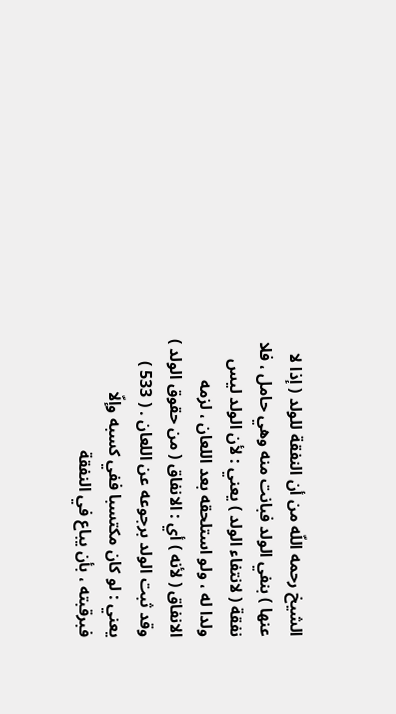الشيخ رحمه اللّه من أن النفقة للولد ( إذا لا عنها ) بنفي الولد فبانت منه وهي حامل ، فلا نفقة ( لانتفاء الولد ) يعني : لأن الولد ليس ولدا له ، ولو استلحقه بعد اللعان ، لزمه الانفاق ( لأنه ) أي : الانفاق ( من حقوق الولد ) وقد ثبت الولد برجوعه عن اللعان . ( 533 ) يعني : لو كان مكتسبا ففي كسبه وإلّا فبرقبته ، بأن يباع في النفقة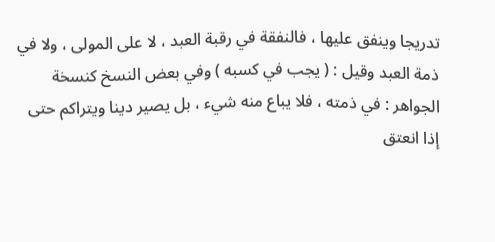تدريجا وينفق عليها ، فالنفقة في رقبة العبد ، لا على المولى ، ولا في ذمة العبد وقيل : ( يجب في كسبه ) وفي بعض النسخ كنسخة الجواهر : في ذمته ، فلا يباع منه شيء ، بل يصير دينا ويتراكم حتى إذا انعتق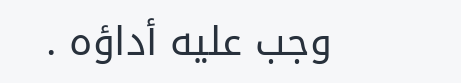وجب عليه أداؤه .